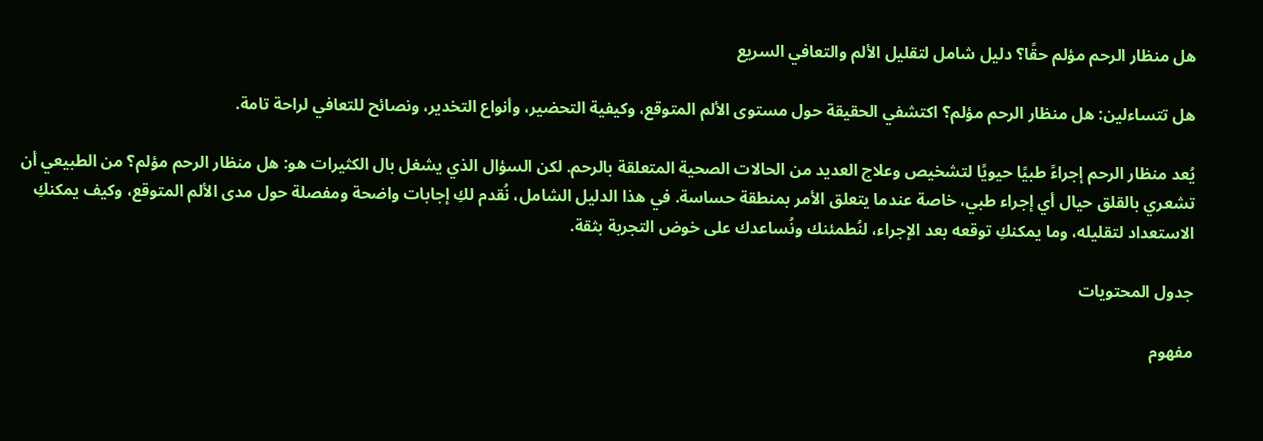هل منظار الرحم مؤلم حقًا؟ دليل شامل لتقليل الألم والتعافي السريع

هل تتساءلين: هل منظار الرحم مؤلم؟ اكتشفي الحقيقة حول مستوى الألم المتوقع، وكيفية التحضير، وأنواع التخدير، ونصائح للتعافي لراحة تامة.

يُعد منظار الرحم إجراءً طبيًا حيويًا لتشخيص وعلاج العديد من الحالات الصحية المتعلقة بالرحم. لكن السؤال الذي يشغل بال الكثيرات هو: هل منظار الرحم مؤلم؟ من الطبيعي أن تشعري بالقلق حيال أي إجراء طبي، خاصة عندما يتعلق الأمر بمنطقة حساسة. في هذا الدليل الشامل، نُقدم لكِ إجابات واضحة ومفصلة حول مدى الألم المتوقع، وكيف يمكنكِ الاستعداد لتقليله، وما يمكنكِ توقعه بعد الإجراء، لنُطمئنك ونُساعدك على خوض التجربة بثقة.

جدول المحتويات

مفهوم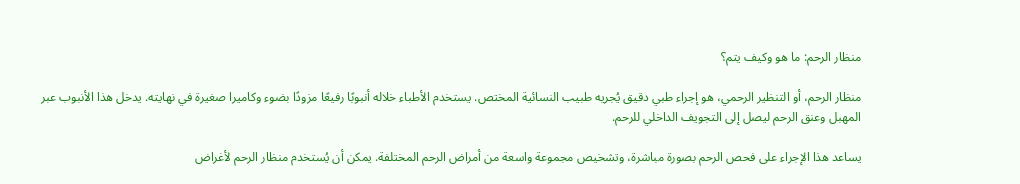منظار الرحم: ما هو وكيف يتم؟

منظار الرحم، أو التنظير الرحمي، هو إجراء طبي دقيق يُجريه طبيب النسائية المختص. يستخدم الأطباء خلاله أنبوبًا رفيعًا مزودًا بضوء وكاميرا صغيرة في نهايته. يدخل هذا الأنبوب عبر المهبل وعنق الرحم ليصل إلى التجويف الداخلي للرحم.

يساعد هذا الإجراء على فحص الرحم بصورة مباشرة، وتشخيص مجموعة واسعة من أمراض الرحم المختلفة. يمكن أن يُستخدم منظار الرحم لأغراض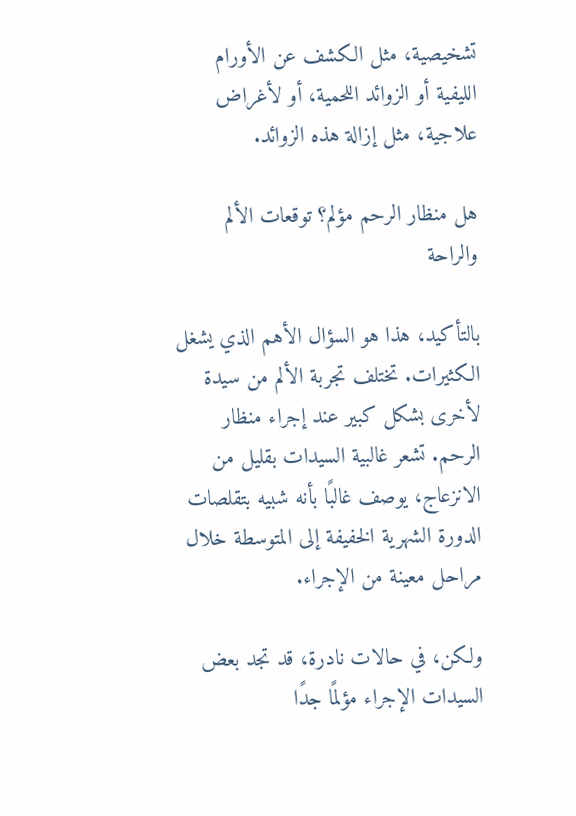تشخيصية، مثل الكشف عن الأورام الليفية أو الزوائد اللحمية، أو لأغراض علاجية، مثل إزالة هذه الزوائد.

هل منظار الرحم مؤلم؟ توقعات الألم والراحة

بالتأكيد، هذا هو السؤال الأهم الذي يشغل الكثيرات. تختلف تجربة الألم من سيدة لأخرى بشكل كبير عند إجراء منظار الرحم. تشعر غالبية السيدات بقليل من الانزعاج، يوصف غالبًا بأنه شبيه بتقلصات الدورة الشهرية الخفيفة إلى المتوسطة خلال مراحل معينة من الإجراء.

ولكن، في حالات نادرة، قد تجد بعض السيدات الإجراء مؤلمًا جدًا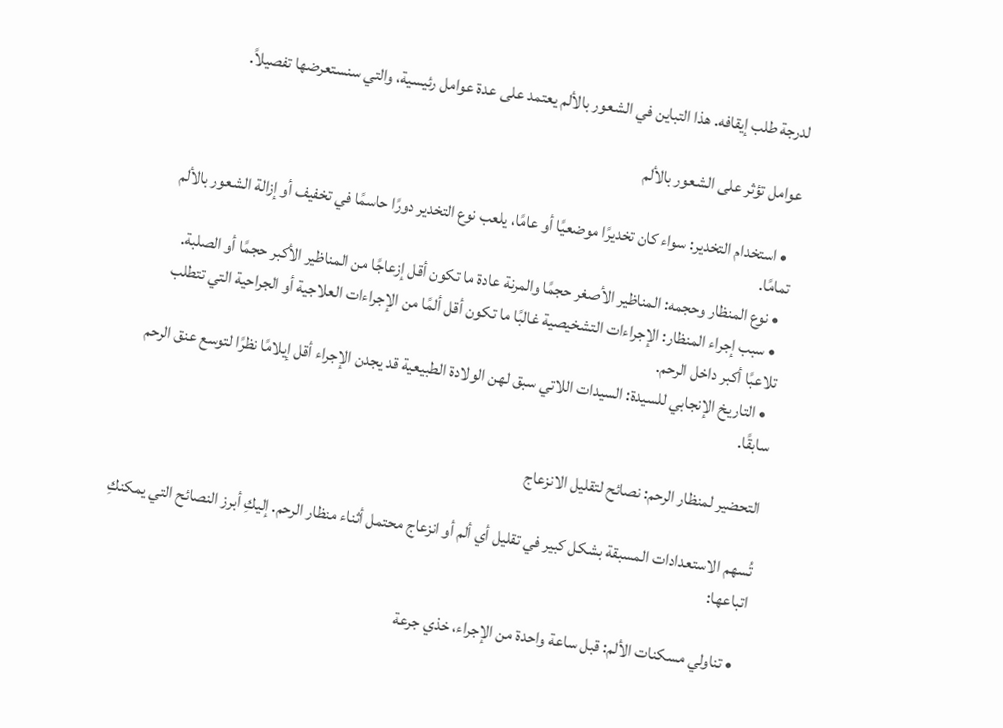لدرجة طلب إيقافه. هذا التباين في الشعور بالألم يعتمد على عدة عوامل رئيسية، والتي سنستعرضها تفصيلاً.

عوامل تؤثر على الشعور بالألم

  • استخدام التخدير: سواء كان تخديرًا موضعيًا أو عامًا، يلعب نوع التخدير دورًا حاسمًا في تخفيف أو إزالة الشعور بالألم تمامًا.
  • نوع المنظار وحجمه: المناظير الأصغر حجمًا والمرنة عادة ما تكون أقل إزعاجًا من المناظير الأكبر حجمًا أو الصلبة.
  • سبب إجراء المنظار: الإجراءات التشخيصية غالبًا ما تكون أقل ألمًا من الإجراءات العلاجية أو الجراحية التي تتطلب تلاعبًا أكبر داخل الرحم.
  • التاريخ الإنجابي للسيدة: السيدات اللاتي سبق لهن الولادة الطبيعية قد يجدن الإجراء أقل إيلامًا نظرًا لتوسع عنق الرحم سابقًا.

التحضير لمنظار الرحم: نصائح لتقليل الانزعاج

تُسهم الاستعدادات المسبقة بشكل كبير في تقليل أي ألم أو انزعاج محتمل أثناء منظار الرحم. إليكِ أبرز النصائح التي يمكنكِ اتباعها:

  • تناولي مسكنات الألم: قبل ساعة واحدة من الإجراء، خذي جرعة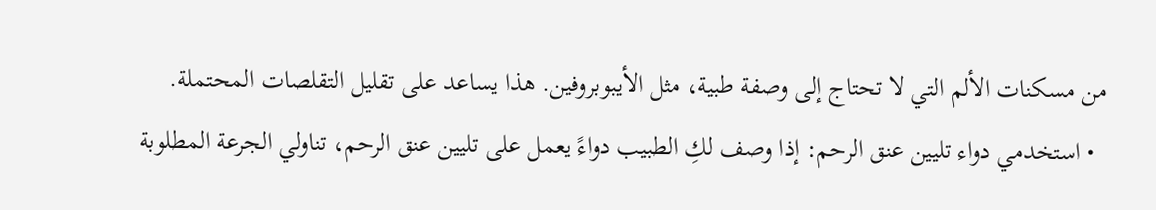من مسكنات الألم التي لا تحتاج إلى وصفة طبية، مثل الأيبوبروفين. هذا يساعد على تقليل التقلصات المحتملة.
  • استخدمي دواء تليين عنق الرحم: إذا وصف لكِ الطبيب دواءً يعمل على تليين عنق الرحم، تناولي الجرعة المطلوبة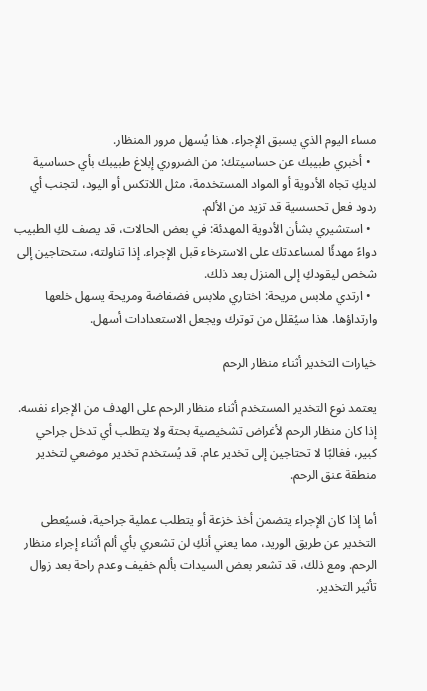مساء اليوم الذي يسبق الإجراء. هذا يُسهل مرور المنظار.
  • أخبري طبيبك عن حساسيتك: من الضروري إبلاغ طبيبك بأي حساسية لديكِ تجاه الأدوية أو المواد المستخدمة، مثل اللاتكس أو اليود، لتجنب أي ردود فعل تحسسية قد تزيد من الألم.
  • استشيري بشأن الأدوية المهدئة: في بعض الحالات، قد يصف لكِ الطبيب دواءً مهدئًا لمساعدتك على الاسترخاء قبل الإجراء. إذا تناولته، ستحتاجين إلى شخص ليقودكِ إلى المنزل بعد ذلك.
  • ارتدي ملابس مريحة: اختاري ملابس فضفاضة ومريحة يسهل خلعها وارتداؤها. هذا سيُقلل من توترك ويجعل الاستعدادات أسهل.

خيارات التخدير أثناء منظار الرحم

يعتمد نوع التخدير المستخدم أثناء منظار الرحم على الهدف من الإجراء نفسه. إذا كان منظار الرحم لأغراض تشخيصية بحتة ولا يتطلب أي تدخل جراحي كبير، فغالبًا لا تحتاجين إلى تخدير عام. قد يُستخدم تخدير موضعي لتخدير منطقة عنق الرحم.

أما إذا كان الإجراء يتضمن أخذ خزعة أو يتطلب عملية جراحية، فسيُعطى التخدير عن طريق الوريد، مما يعني أنكِ لن تشعري بأي ألم أثناء إجراء منظار الرحم. ومع ذلك، قد تشعر بعض السيدات بألم خفيف وعدم راحة بعد زوال تأثير التخدير.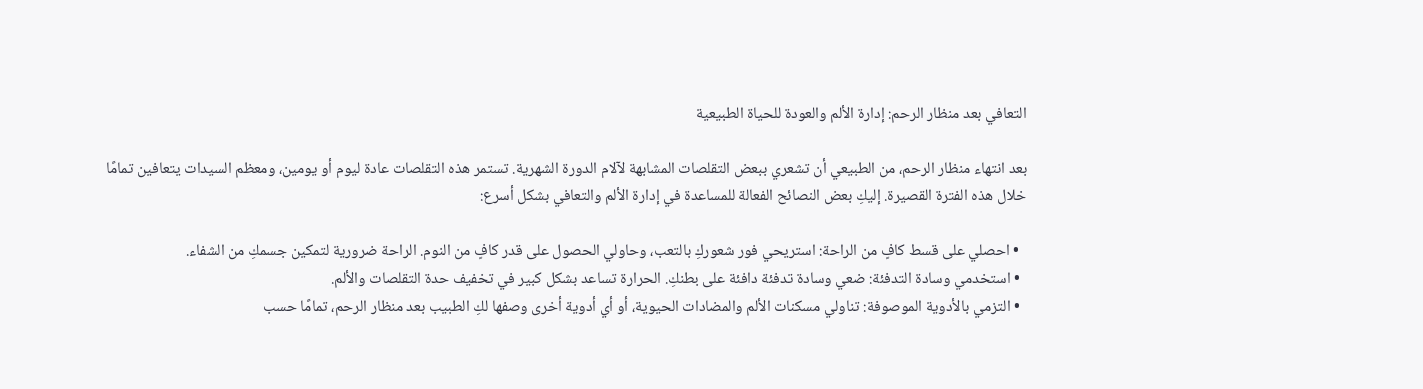التعافي بعد منظار الرحم: إدارة الألم والعودة للحياة الطبيعية

بعد انتهاء منظار الرحم، من الطبيعي أن تشعري ببعض التقلصات المشابهة لآلام الدورة الشهرية. تستمر هذه التقلصات عادة ليوم أو يومين، ومعظم السيدات يتعافين تمامًا خلال هذه الفترة القصيرة. إليكِ بعض النصائح الفعالة للمساعدة في إدارة الألم والتعافي بشكل أسرع:

  • احصلي على قسط كافٍ من الراحة: استريحي فور شعوركِ بالتعب، وحاولي الحصول على قدر كافٍ من النوم. الراحة ضرورية لتمكين جسمكِ من الشفاء.
  • استخدمي وسادة التدفئة: ضعي وسادة تدفئة دافئة على بطنكِ. الحرارة تساعد بشكل كبير في تخفيف حدة التقلصات والألم.
  • التزمي بالأدوية الموصوفة: تناولي مسكنات الألم والمضادات الحيوية، أو أي أدوية أخرى وصفها لكِ الطبيب بعد منظار الرحم، تمامًا حسب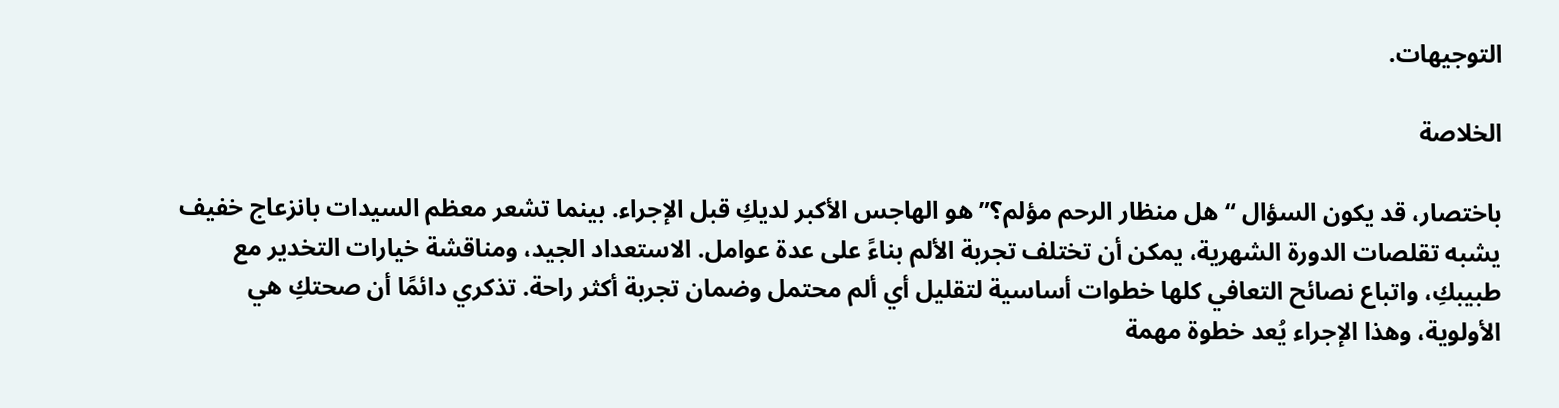التوجيهات.

الخلاصة

باختصار، قد يكون السؤال “هل منظار الرحم مؤلم؟” هو الهاجس الأكبر لديكِ قبل الإجراء. بينما تشعر معظم السيدات بانزعاج خفيف يشبه تقلصات الدورة الشهرية، يمكن أن تختلف تجربة الألم بناءً على عدة عوامل. الاستعداد الجيد، ومناقشة خيارات التخدير مع طبيبكِ، واتباع نصائح التعافي كلها خطوات أساسية لتقليل أي ألم محتمل وضمان تجربة أكثر راحة. تذكري دائمًا أن صحتكِ هي الأولوية، وهذا الإجراء يُعد خطوة مهمة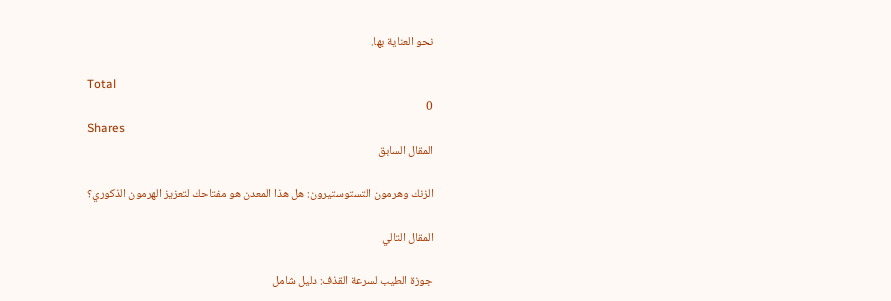نحو العناية بها.

Total
0
Shares
المقال السابق

الزنك وهرمون التستوستيرون: هل هذا المعدن هو مفتاحك لتعزيز الهرمون الذكوري؟

المقال التالي

جوزة الطيب لسرعة القذف: دليل شامل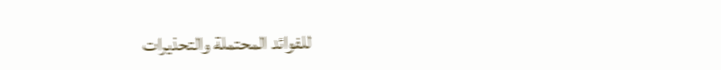للفوائد المحتملة والتحذيرات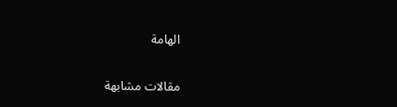الهامة

مقالات مشابهة